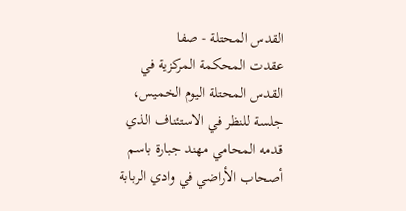القدس المحتلة - صفا
عقدت المحكمة المركزية في القدس المحتلة اليوم الخميس، جلسة للنظر في الاستئناف الذي قدمه المحامي مهند جبارة باسم أصحاب الأراضي في وادي الربابة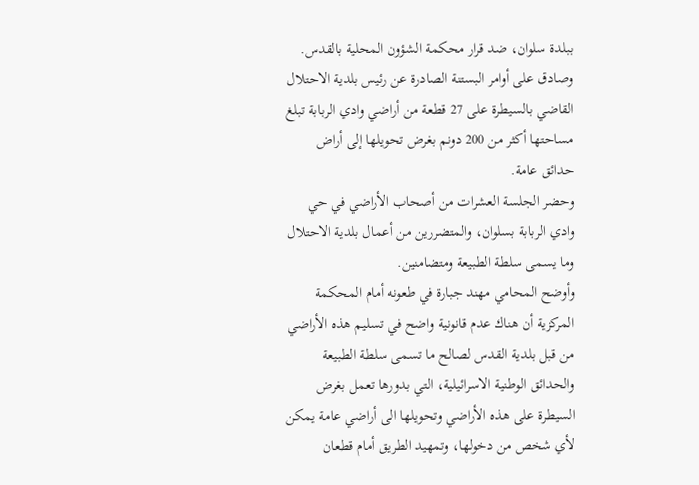ببلدة سلوان، ضد قرار محكمة الشؤون المحلية بالقدس.
وصادق على أوامر البستنة الصادرة عن رئيس بلدية الاحتلال القاضي بالسيطرة على 27 قطعة من أراضي وادي الربابة تبلغ مساحتها أكثر من 200 دونم بغرض تحويلها إلى أراض حدائق عامة.
وحضر الجلسة العشرات من أصحاب الأراضي في حي وادي الربابة بسلوان، والمتضررين من أعمال بلدية الاحتلال وما يسمى سلطة الطبيعة ومتضامنين.
وأوضح المحامي مهند جبارة في طعونه أمام المحكمة المركزية أن هناك عدم قانونية واضح في تسليم هذه الأراضي من قبل بلدية القدس لصالح ما تسمى سلطة الطبيعة والحدائق الوطنية الاسرائيلية، التي بدورها تعمل بغرض السيطرة على هذه الأراضي وتحويلها الى أراضي عامة يمكن لأي شخص من دخولها، وتمهيد الطريق أمام قطعان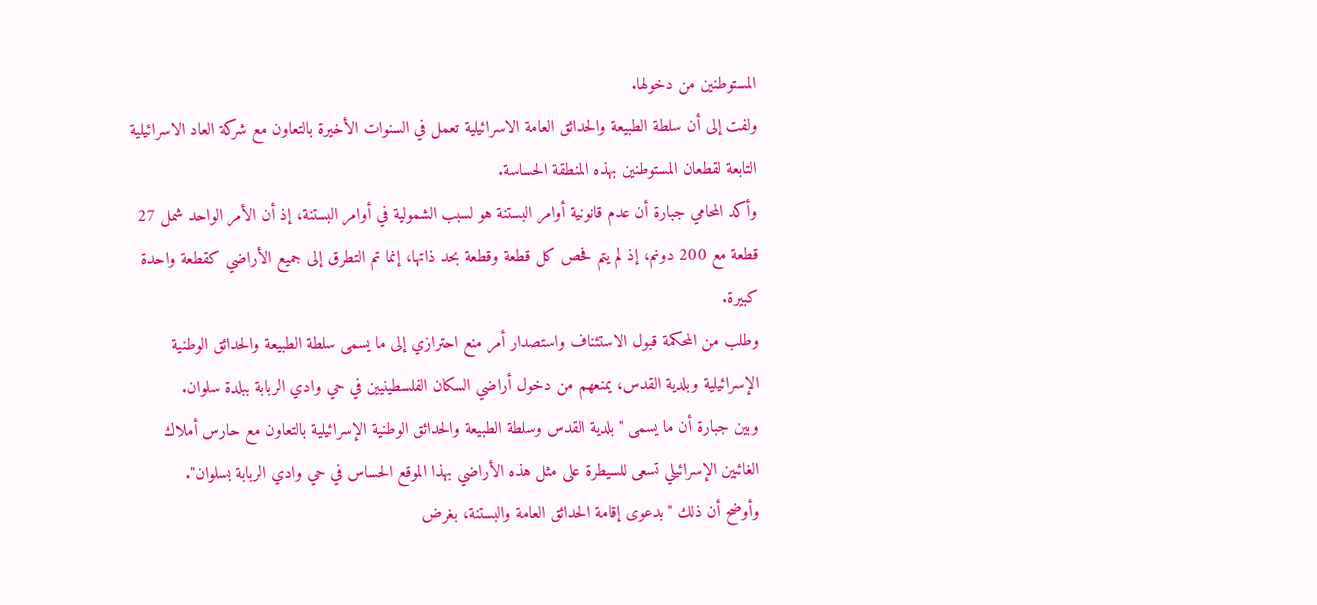المستوطنين من دخولها.
ولفت إلى أن سلطة الطبيعة والحدائق العامة الاسرائيلية تعمل في السنوات الأخيرة بالتعاون مع شركة العاد الاسرائيلية التابعة لقطعان المستوطنين بهذه المنطقة الحساسة.
وأكد المحامي جبارة أن عدم قانونية أوامر البستنة هو لسبب الشمولية في أوامر البستنة، إذ أن الأمر الواحد شمل 27 قطعة مع 200 دونم، إذ لم يتم فحص كل قطعة وقطعة بحد ذاتها، إنما تم التطرق إلى جميع الأراضي كقطعة واحدة كبيرة.
وطلب من المحكمة قبول الاستئناف واستصدار أمر منع احترازي إلى ما يسمى سلطة الطبيعة والحدائق الوطنية الإسرائيلية وبلدية القدس، يمنعهم من دخول أراضي السكان الفلسطينيين في حي وادي الربابة ببلدة سلوان.
وبين جبارة أن ما يسمى "بلدية القدس وسلطة الطبيعة والحدائق الوطنية الإسرائيلية بالتعاون مع حارس أملاك الغائبين الإسرائيلي تسعى للسيطرة على مثل هذه الأراضي بهذا الموقع الحساس في حي وادي الربابة بسلوان".
وأوضح أن ذلك "بدعوى إقامة الحدائق العامة والبستنة، بغرض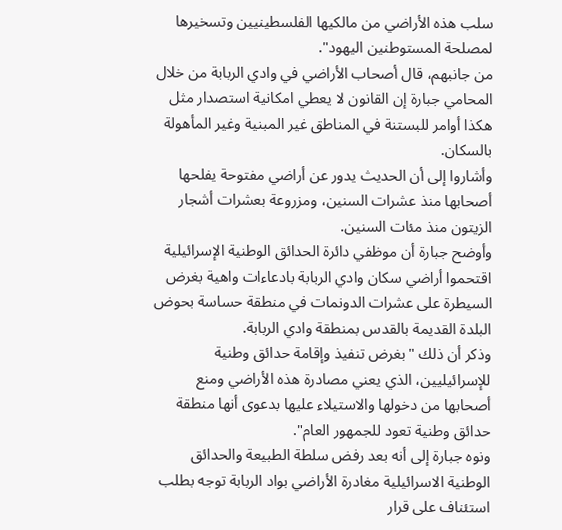سلب هذه الأراضي من مالكيها الفلسطينيين وتسخيرها لمصلحة المستوطنين اليهود".
من جانبهم، قال أصحاب الأراضي في وادي الربابة من خلال المحامي جبارة إن القانون لا يعطي امكانية استصدار مثل هكذا أوامر للبستنة في المناطق غير المبنية وغير المأهولة بالسكان.
وأشاروا إلى أن الحديث يدور عن أراضي مفتوحة يفلحها أصحابها منذ عشرات السنين، ومزروعة بعشرات أشجار الزيتون منذ مئات السنين.
وأوضح جبارة أن موظفي دائرة الحدائق الوطنية الإسرائيلية اقتحموا أراضي سكان وادي الربابة بادعاءات واهية بغرض السيطرة على عشرات الدونمات في منطقة حساسة بحوض البلدة القديمة بالقدس بمنطقة وادي الربابة.
وذكر أن ذلك "بغرض تنفيذ وإقامة حدائق وطنية للإسرائيليين، الذي يعني مصادرة هذه الأراضي ومنع أصحابها من دخولها والاستيلاء عليها بدعوى أنها منطقة حدائق وطنية تعود للجمهور العام".
ونوه جبارة إلى أنه بعد رفض سلطة الطبيعة والحدائق الوطنية الاسرائيلية مغادرة الأراضي بواد الربابة توجه بطلب استئناف على قرار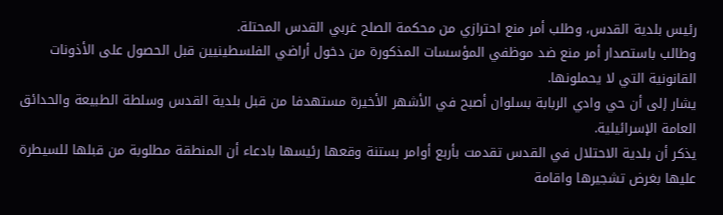رئيس بلدية القدس، وطلب أمر منع احترازي من محكمة الصلح غربي القدس المحتلة.
وطالب باستصدار أمر منع ضد موظفي المؤسسات المذكورة من دخول أراضي الفلسطينيين قبل الحصول على الأذونات القانونية التي لا يحملونها.
يشار إلى أن حي وادي الربابة بسلوان أصبح في الأشهر الأخيرة مستهدفا من قبل بلدية القدس وسلطة الطبيعة والحدائق العامة الإسرائيلية.
يذكر أن بلدية الاحتلال في القدس تقدمت بأربع أوامر بستنة وقعها رئيسها بادعاء أن المنطقة مطلوبة من قبلها للسيطرة عليها بغرض تشجيرها واقامة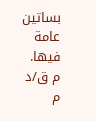بساتين عامة فيها.
م ق/د م